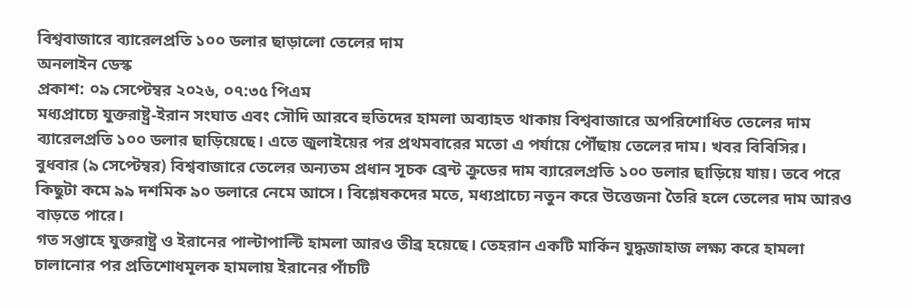বিশ্ববাজারে ব্যারেলপ্রতি ১০০ ডলার ছাড়ালো তেলের দাম
অনলাইন ডেস্ক
প্রকাশ: ০৯ সেপ্টেম্বর ২০২৬, ০৭:৩৫ পিএম
মধ্যপ্রাচ্যে যুক্তরাষ্ট্র-ইরান সংঘাত এবং সৌদি আরবে হুতিদের হামলা অব্যাহত থাকায় বিশ্ববাজারে অপরিশোধিত তেলের দাম ব্যারেলপ্রতি ১০০ ডলার ছাড়িয়েছে। এতে জুলাইয়ের পর প্রথমবারের মতো এ পর্যায়ে পৌঁছায় তেলের দাম। খবর বিবিসির।
বুধবার (৯ সেপ্টেম্বর) বিশ্ববাজারে তেলের অন্যতম প্রধান সূচক ব্রেন্ট ক্রুডের দাম ব্যারেলপ্রতি ১০০ ডলার ছাড়িয়ে যায়। তবে পরে কিছুটা কমে ৯৯ দশমিক ৯০ ডলারে নেমে আসে। বিশ্লেষকদের মতে, মধ্যপ্রাচ্যে নতুন করে উত্তেজনা তৈরি হলে তেলের দাম আরও বাড়তে পারে।
গত সপ্তাহে যুক্তরাষ্ট্র ও ইরানের পাল্টাপাল্টি হামলা আরও তীব্র হয়েছে। তেহরান একটি মার্কিন যুদ্ধজাহাজ লক্ষ্য করে হামলা চালানোর পর প্রতিশোধমূলক হামলায় ইরানের পাঁচটি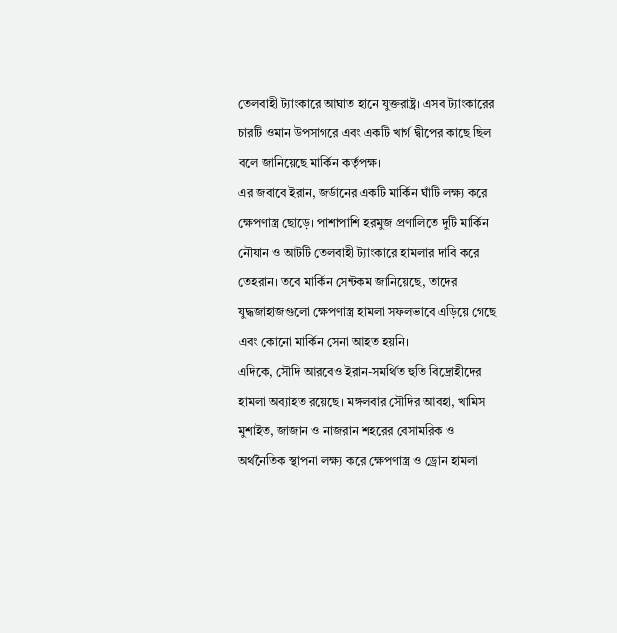তেলবাহী ট্যাংকারে আঘাত হানে যুক্তরাষ্ট্র। এসব ট্যাংকারের চারটি ওমান উপসাগরে এবং একটি খার্গ দ্বীপের কাছে ছিল বলে জানিয়েছে মার্কিন কর্তৃপক্ষ।
এর জবাবে ইরান, জর্ডানের একটি মার্কিন ঘাঁটি লক্ষ্য করে ক্ষেপণাস্ত্র ছোড়ে। পাশাপাশি হরমুজ প্রণালিতে দুটি মার্কিন নৌযান ও আটটি তেলবাহী ট্যাংকারে হামলার দাবি করে তেহরান। তবে মার্কিন সেন্টকম জানিয়েছে, তাদের যুদ্ধজাহাজগুলো ক্ষেপণাস্ত্র হামলা সফলভাবে এড়িয়ে গেছে এবং কোনো মার্কিন সেনা আহত হয়নি।
এদিকে, সৌদি আরবেও ইরান-সমর্থিত হুতি বিদ্রোহীদের হামলা অব্যাহত রয়েছে। মঙ্গলবার সৌদির আবহা, খামিস মুশাইত, জাজান ও নাজরান শহরের বেসামরিক ও অর্থনৈতিক স্থাপনা লক্ষ্য করে ক্ষেপণাস্ত্র ও ড্রোন হামলা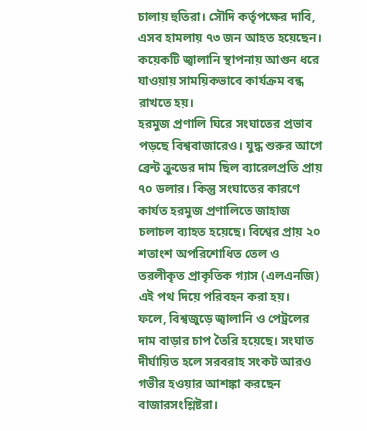চালায় হুতিরা। সৌদি কর্তৃপক্ষের দাবি, এসব হামলায় ৭৩ জন আহত হয়েছেন। কয়েকটি জ্বালানি স্থাপনায় আগুন ধরে যাওয়ায় সাময়িকভাবে কার্যক্রম বন্ধ রাখতে হয়।
হরমুজ প্রণালি ঘিরে সংঘাতের প্রভাব পড়ছে বিশ্ববাজারেও। যুদ্ধ শুরুর আগে ব্রেন্ট ক্রুডের দাম ছিল ব্যারেলপ্রতি প্রায় ৭০ ডলার। কিন্তু সংঘাতের কারণে কার্যত হরমুজ প্রণালিতে জাহাজ চলাচল ব্যাহত হয়েছে। বিশ্বের প্রায় ২০ শতাংশ অপরিশোধিত তেল ও তরলীকৃত প্রাকৃতিক গ্যাস (এলএনজি) এই পথ দিয়ে পরিবহন করা হয়।
ফলে, বিশ্বজুড়ে জ্বালানি ও পেট্রলের দাম বাড়ার চাপ তৈরি হয়েছে। সংঘাত দীর্ঘায়িত হলে সরবরাহ সংকট আরও গভীর হওয়ার আশঙ্কা করছেন বাজারসংশ্লিষ্টরা।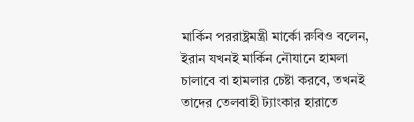মার্কিন পররাষ্ট্রমন্ত্রী মার্কো রুবিও বলেন, ইরান যখনই মার্কিন নৌযানে হামলা চালাবে বা হামলার চেষ্টা করবে, তখনই তাদের তেলবাহী ট্যাংকার হারাতে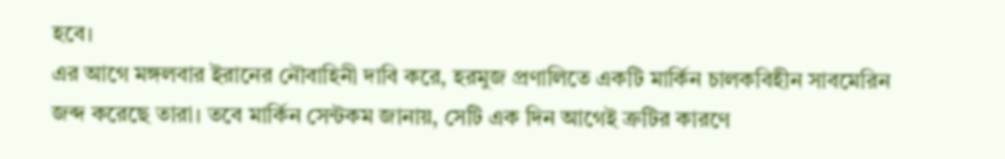হবে।
এর আগে মঙ্গলবার ইরানের নৌবাহিনী দাবি করে, হরমুজ প্রণালিতে একটি মার্কিন চালকবিহীন সাবমেরিন জব্দ করেছে তারা। তবে মার্কিন সেন্টকম জানায়, সেটি এক দিন আগেই ত্রুটির কারণে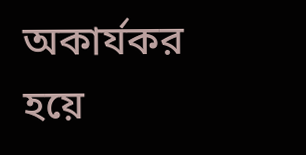অকার্যকর হয়ে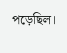পড়েছিল।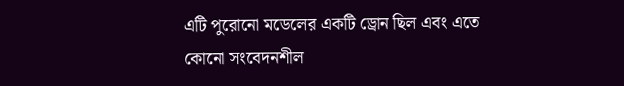এটি পুরোনো মডেলের একটি ড্রোন ছিল এবং এতে কোনো সংবেদনশীল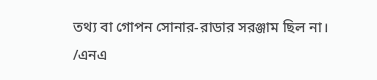তথ্য বা গোপন সোনার-রাডার সরঞ্জাম ছিল না।
/এনএ